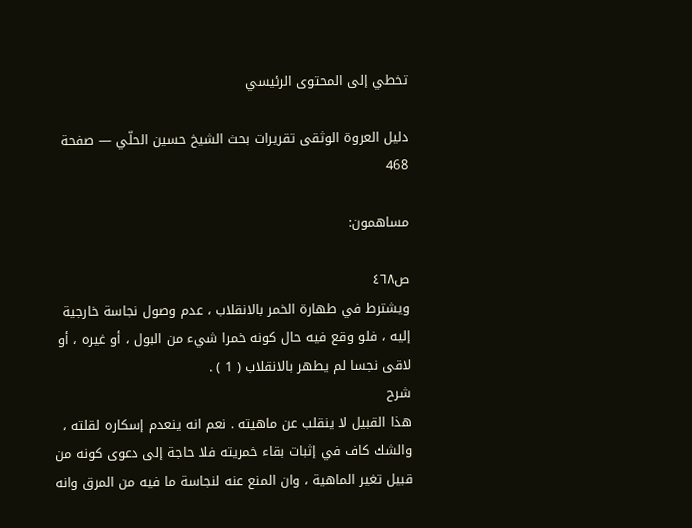تخطي إلى المحتوى الرئيسي

دليل العروة الوثقى تقريرات بحث الشيخ حسين الحلّي — صفحة 468

مساهمون:

ص٤٦٨
ويشترط في طهارة الخمر بالانقلاب ، عدم وصول نجاسة خارجية إليه ، فلو وقع فيه حال كونه خمرا شيء من البول ، أو غيره ، أو لاقى نجسا لم يطهر بالانقلاب ( 1 ) .
شرح
هذا القبيل لا ينقلب عن ماهيته . نعم انه ينعدم إسكاره لقلته ، والشك كاف في إثبات بقاء خمريته فلا حاجة إلى دعوى كونه من قبيل تغير الماهية ، وان المنع عنه لنجاسة ما فيه من المرق وانه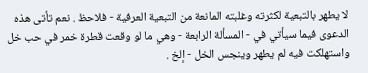لا يطهر بالتبعية لكثرته وغلبته المانعة من التبعية العرفية - فلاحظ . نعم تأتى هذه الدعوى فيما سيأتي في - المسألة الرابعة - وهي ما لو وقعت قطرة خمر في حب خل واستهلكت فيه لم يطهر وينجس الخل - إلخ .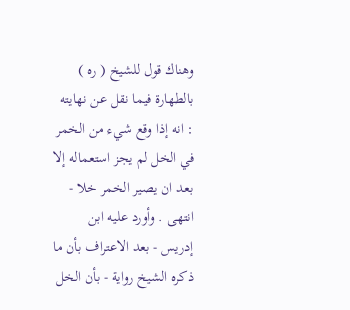وهناك قول للشيخ ( ره ) بالطهارة فيما نقل عن نهايته : انه إذا وقع شيء من الخمر في الخل لم يجز استعماله إلا بعد ان يصير الخمر خلا - انتهى . وأورد عليه ابن إدريس - بعد الاعتراف بأن ما ذكره الشيخ رواية - بأن الخل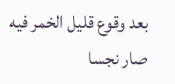بعد وقوع قليل الخمر فيه صار نجسا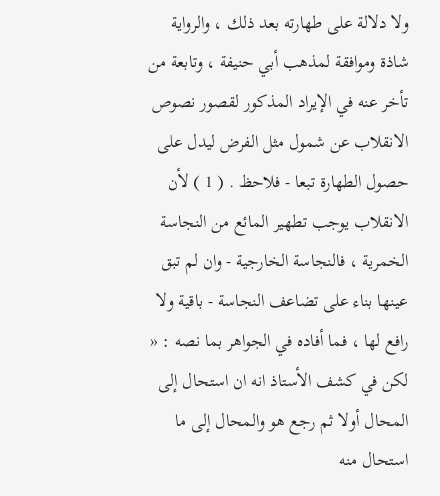ولا دلالة على طهارته بعد ذلك ، والرواية شاذة وموافقة لمذهب أبي حنيفة ، وتابعة من تأخر عنه في الإيراد المذكور لقصور نصوص الانقلاب عن شمول مثل الفرض ليدل على حصول الطهارة تبعا - فلاحظ . ( 1 ) لأن الانقلاب يوجب تطهير المائع من النجاسة الخمرية ، فالنجاسة الخارجية - وان لم تبق عينها بناء على تضاعف النجاسة - باقية ولا رافع لها ، فما أفاده في الجواهر بما نصه : « لكن في كشف الأستاذ انه ان استحال إلى المحال أولا ثم رجع هو والمحال إلى ما استحال منه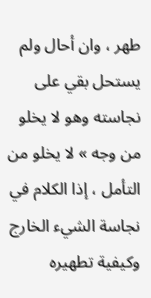طهر ، وان أحال ولم يستحل بقي على نجاسته وهو لا يخلو من وجه » لا يخلو من التأمل ، إذا الكلام في نجاسة الشيء الخارج وكيفية تطهيره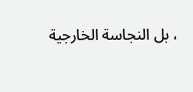، بل النجاسة الخارجية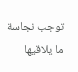توجب نجاسة ما يلاقيها